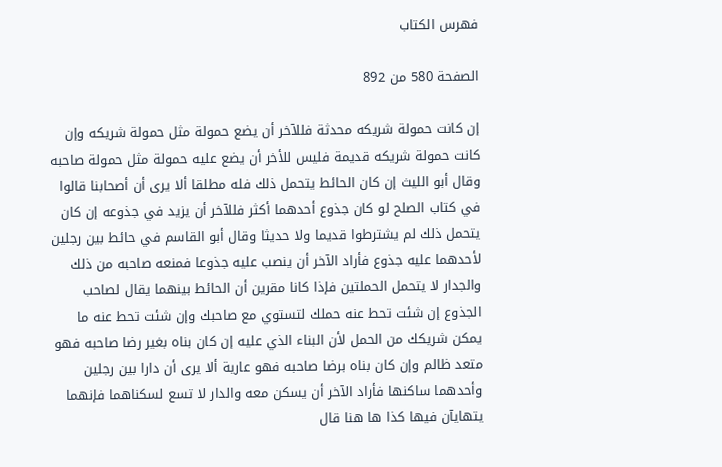فهرس الكتاب

الصفحة 580 من 892

إن كانت حمولة شريكه محدثة فللآخر أن يضع حمولة مثل حمولة شريكه وإن كانت حمولة شريكه قديمة فليس للأخر أن يضع عليه حمولة مثل حمولة صاحبه وقال أبو الليث إن كان الحائط يتحمل ذلك فله مطلقا ألا يرى أن أصحابنا قالوا في كتاب الصلح لو كان جذوع أحدهما أكثر فللآخر أن يزيد في جذوعه إن كان يتحمل ذلك لم يشترطوا قديما ولا حديثا وقال أبو القاسم في حائط بين رجلين لأحدهما عليه جذوع فأراد الآخر أن ينصب عليه جذوعا فمنعه صاحبه من ذلك والجدار لا يتحمل الحملتين فإذا كانا مقرين أن الحائط بينهما يقال لصاحب الجذوع إن شئت تحط عنه حملك لتستوي مع صاحبك وإن شئت تحط عنه ما يمكن شريكك من الحمل لأن البناء الذي عليه إن كان بناه بغير رضا صاحبه فهو متعد ظالم وإن كان بناه برضا صاحبه فهو عارية ألا يرى أن دارا بين رجلين وأحدهما ساكنها فأراد الآخر أن يسكن معه والدار لا تسع لسكناهما فإنهما يتهايآن فيها كذا ها هنا قال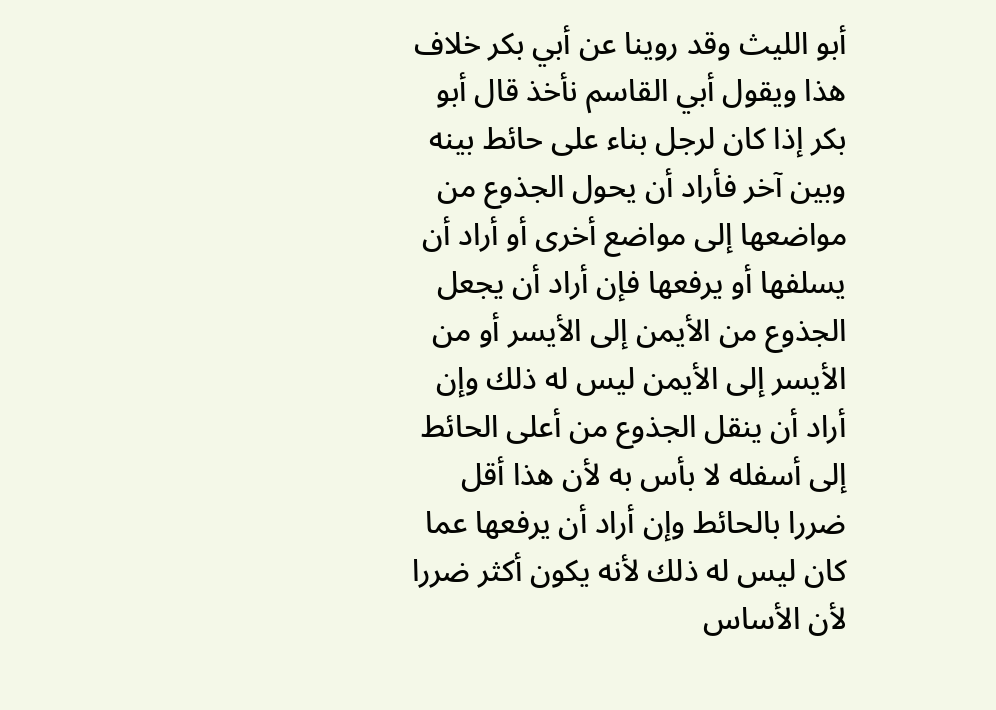أبو الليث وقد روينا عن أبي بكر خلاف هذا ويقول أبي القاسم نأخذ قال أبو بكر إذا كان لرجل بناء على حائط بينه وبين آخر فأراد أن يحول الجذوع من مواضعها إلى مواضع أخرى أو أراد أن يسلفها أو يرفعها فإن أراد أن يجعل الجذوع من الأيمن إلى الأيسر أو من الأيسر إلى الأيمن ليس له ذلك وإن أراد أن ينقل الجذوع من أعلى الحائط إلى أسفله لا بأس به لأن هذا أقل ضررا بالحائط وإن أراد أن يرفعها عما كان ليس له ذلك لأنه يكون أكثر ضررا لأن الأساس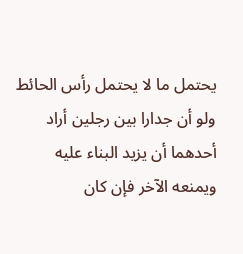يحتمل ما لا يحتمل رأس الحائط ولو أن جدارا بين رجلين أراد أحدهما أن يزيد البناء عليه ويمنعه الآخر فإن كان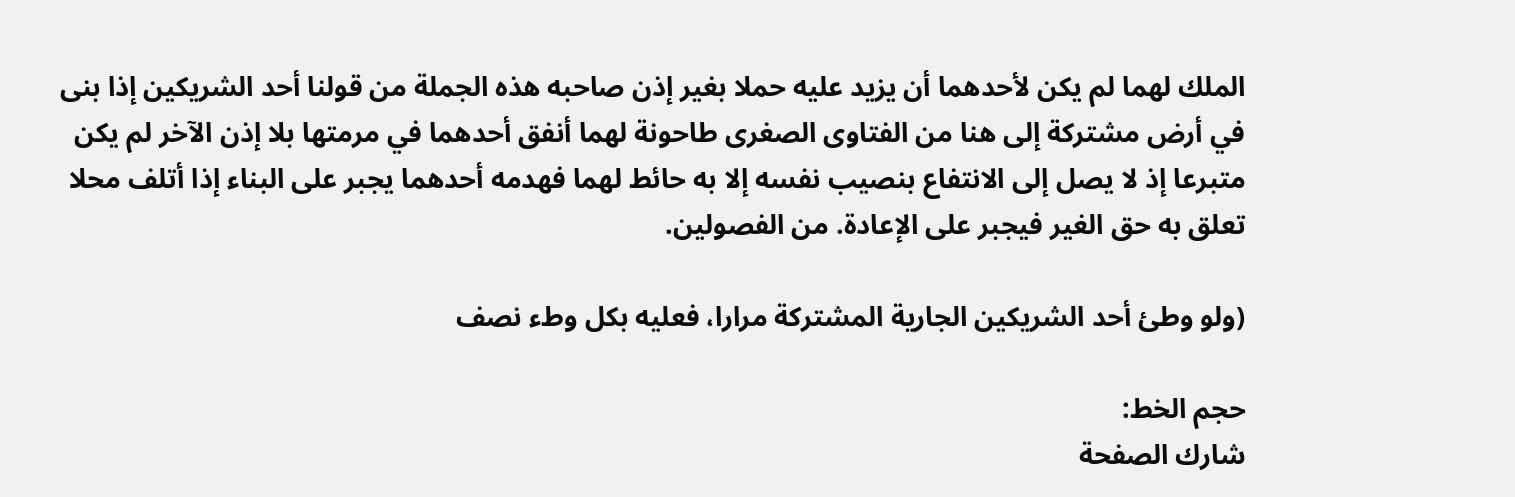الملك لهما لم يكن لأحدهما أن يزيد عليه حملا بغير إذن صاحبه هذه الجملة من قولنا أحد الشريكين إذا بنى في أرض مشتركة إلى هنا من الفتاوى الصغرى طاحونة لهما أنفق أحدهما في مرمتها بلا إذن الآخر لم يكن متبرعا إذ لا يصل إلى الانتفاع بنصيب نفسه إلا به حائط لهما فهدمه أحدهما يجبر على البناء إذا أتلف محلا تعلق به حق الغير فيجبر على الإعادة. من الفصولين.

(ولو وطئ أحد الشريكين الجارية المشتركة مرارا، فعليه بكل وطء نصف

حجم الخط:
شارك الصفحة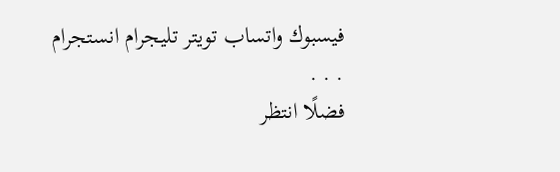فيسبوك واتساب تويتر تليجرام انستجرام
. . .
فضلًا انتظر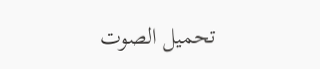تحميل الصوت